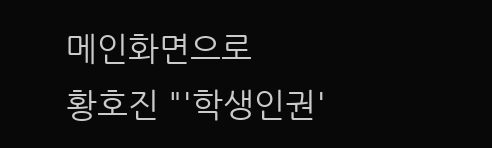메인화면으로
황호진 "'학생인권'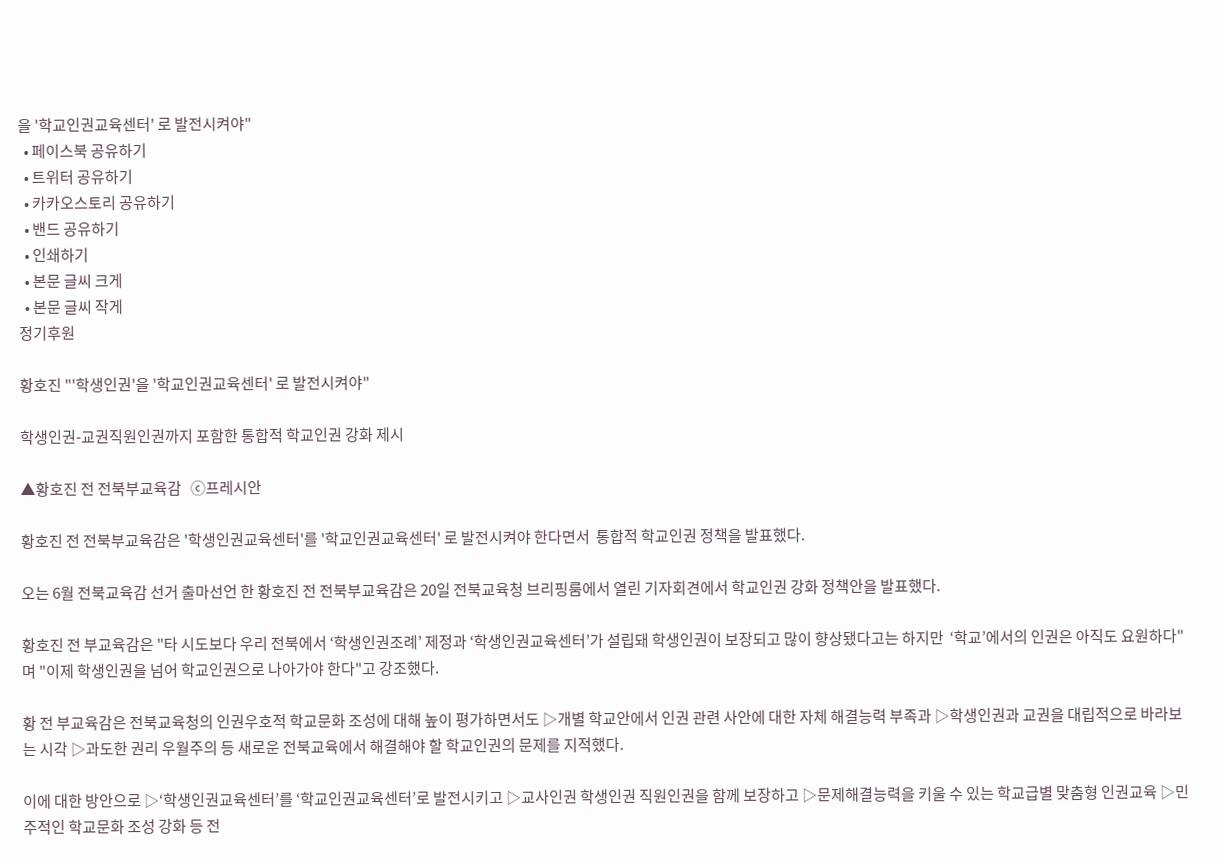을 '학교인권교육센터' 로 발전시켜야"
  • 페이스북 공유하기
  • 트위터 공유하기
  • 카카오스토리 공유하기
  • 밴드 공유하기
  • 인쇄하기
  • 본문 글씨 크게
  • 본문 글씨 작게
정기후원

황호진 "'학생인권'을 '학교인권교육센터' 로 발전시켜야"

학생인권-교권직원인권까지 포함한 통합적 학교인권 강화 제시

▲황호진 전 전북부교육감   ⓒ프레시안

황호진 전 전북부교육감은 '학생인권교육센터'를 '학교인권교육센터' 로 발전시켜야 한다면서  통합적 학교인권 정책을 발표했다.

오는 6월 전북교육감 선거 출마선언 한 황호진 전 전북부교육감은 20일 전북교육청 브리핑룸에서 열린 기자회견에서 학교인권 강화 정책안을 발표했다.

황호진 전 부교육감은 "타 시도보다 우리 전북에서 ‘학생인권조례’ 제정과 ‘학생인권교육센터’가 설립돼 학생인권이 보장되고 많이 향상됐다고는 하지만  ‘학교’에서의 인권은 아직도 요원하다"며 "이제 학생인권을 넘어 학교인권으로 나아가야 한다"고 강조했다.

황 전 부교육감은 전북교육청의 인권우호적 학교문화 조성에 대해 높이 평가하면서도 ▷개별 학교안에서 인권 관련 사안에 대한 자체 해결능력 부족과 ▷학생인권과 교권을 대립적으로 바라보는 시각 ▷과도한 권리 우월주의 등 새로운 전북교육에서 해결해야 할 학교인권의 문제를 지적했다.

이에 대한 방안으로 ▷‘학생인권교육센터’를 ‘학교인권교육센터’로 발전시키고 ▷교사인권 학생인권 직원인권을 함께 보장하고 ▷문제해결능력을 키울 수 있는 학교급별 맞춤형 인권교육 ▷민주적인 학교문화 조성 강화 등 전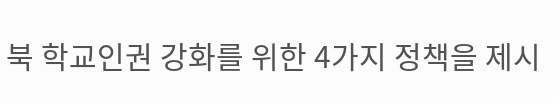북 학교인권 강화를 위한 4가지 정책을 제시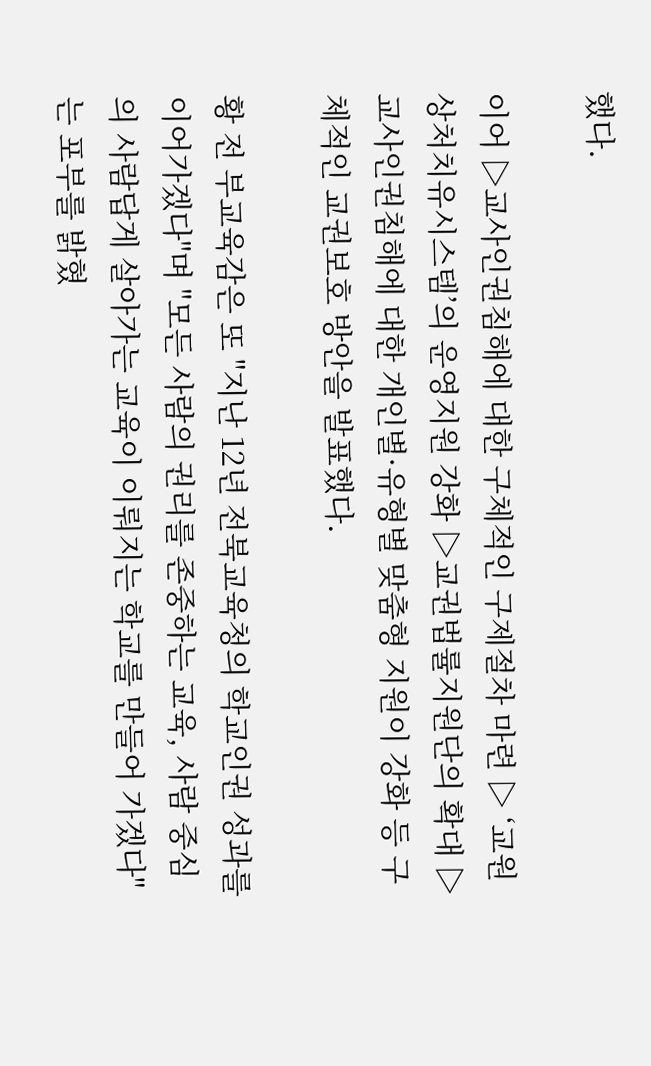했다.

이어 ▷교사인권침해에 대한 구체적인 구제절차 마련 ▷ ‘교원상처치유시스템’의 운영지원 강화 ▷교권법률지원단의 확대 ▷교사인권침해에 대한 개인별·유형별 맞춤형 지원이 강화 등 구체적인 교권보호 방안을 발표했다.

황 전 부교육감은 또 "지난 12년 전북교육청의 학교인권 성과를 이어가겠다"며 "모든 사람의 권리를 존중하는 교육, 사람 중심의 사람답게 살아가는 교육이 이뤄지는 학교를 만들어 가겠다"는 포부를 밝혔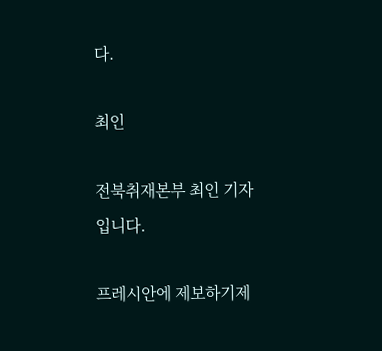다.

최인

전북취재본부 최인 기자입니다.

프레시안에 제보하기제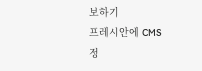보하기
프레시안에 CMS 정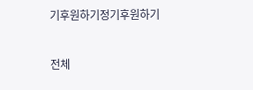기후원하기정기후원하기

전체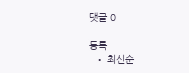댓글 0

등록
  • 최신순